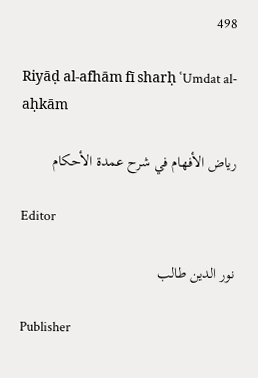498

Riyāḍ al-afhām fī sharḥ ʿUmdat al-aḥkām

رياض الأفهام في شرح عمدة الأحكام

Editor

نور الدين طالب

Publisher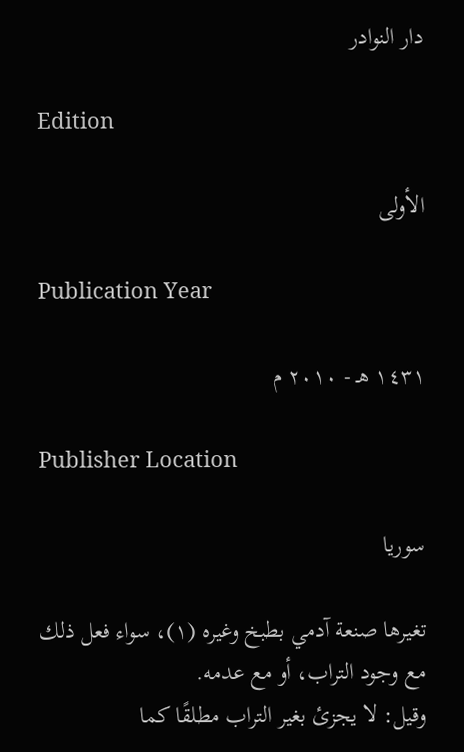دار النوادر

Edition

الأولى

Publication Year

١٤٣١ هـ - ٢٠١٠ م

Publisher Location

سوريا

تغيرها صنعة آدمي بطبخ وغيره (١)، سواء فعل ذلك مع وجود التراب، أو مع عدمه.
وقيل: لا يجزئ بغير التراب مطلقًا كما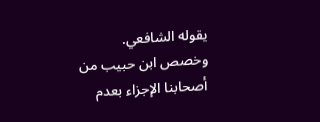يقوله الشافعي.
وخصص ابن حبيب من أصحابنا الإجزاء بعدم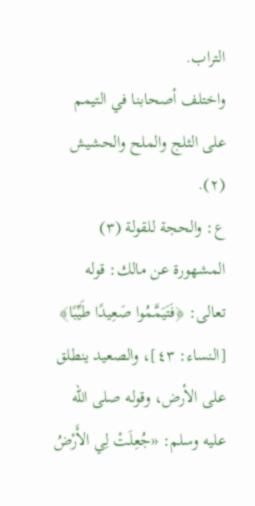التراب.
واختلف أصحابنا في التيمم على الثلج والملح والحشيش (٢).
ع: والحجة للقولة (٣) المشهورة عن مالك: قوله تعالى: ﴿فَتَيَمَّمُوا صَعِيدًا طَيِّبًا﴾ [النساء: ٤٣]، والصعيد ينطلق على الأرض، وقوله صلى الله عليه وسلم: «جُعِلَتْ لِي الأَرْضُ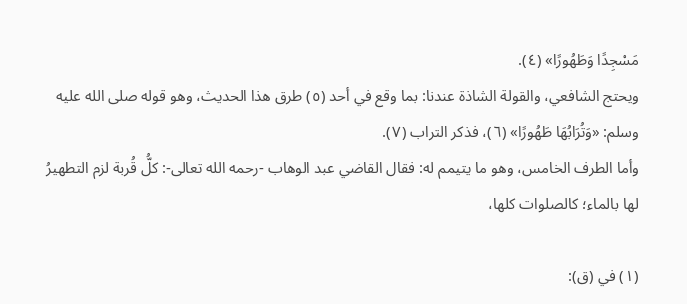مَسْجِدًا وَطَهُورًا» (٤).
ويحتج الشافعي، والقولة الشاذة عندنا: بما وقع في أحد (٥) طرق هذا الحديث، وهو قوله صلى الله عليه وسلم: «وَتُرَابُهَا طَهُورًا» (٦)، فذكر التراب (٧).
وأما الطرف الخامس، وهو ما يتيمم له: فقال القاضي عبد الوهاب -رحمه الله تعالى-: كلُّ قُربة لزم التطهيرُ لها بالماء؛ كالصلوات كلها،

(١) في (ق):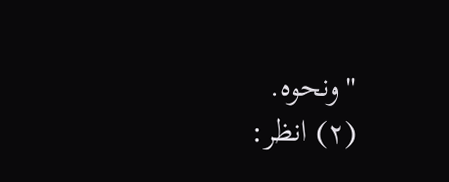"ونحوه.
(٢) انظر: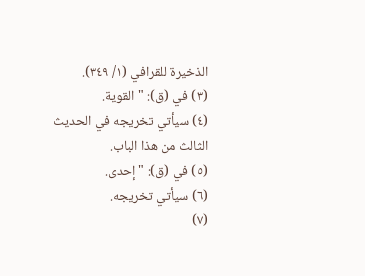الذخيرة للقرافي (١/ ٣٤٩).
(٣) في (ق): "القوية.
(٤) سيأتي تخريجه في الحديث الثالث من هذا الباب.
(٥) في (ق): "إحدى.
(٦) سيأتي تخريجه.
(٧)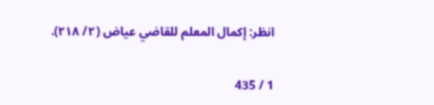انظر: إكمال المعلم للقاضي عياض (٢/ ٢١٨).

1 / 435